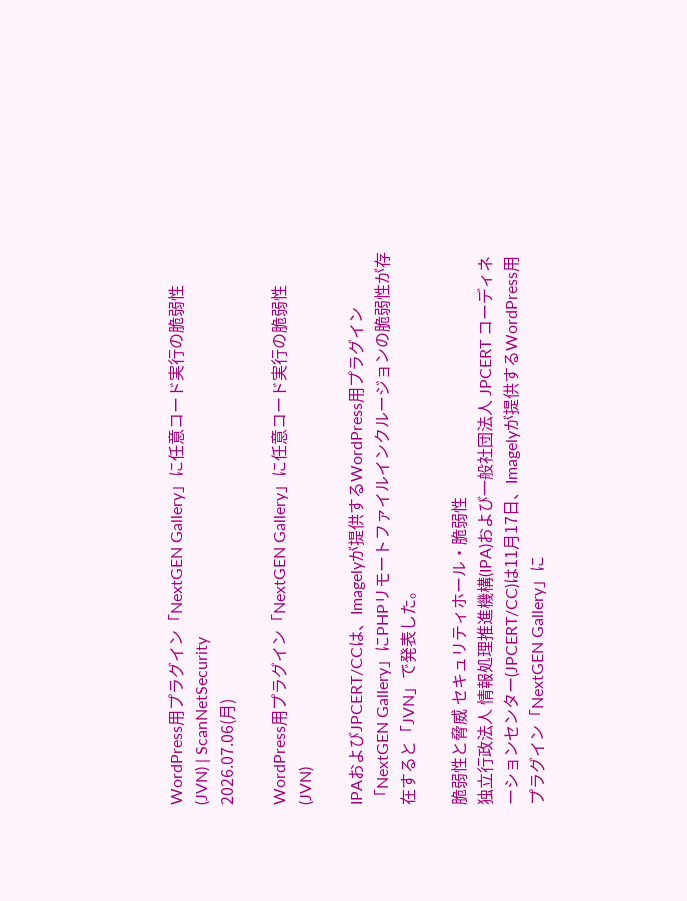WordPress用プラグイン「NextGEN Gallery」に任意コード実行の脆弱性(JVN) | ScanNetSecurity
2026.07.06(月)

WordPress用プラグイン「NextGEN Gallery」に任意コード実行の脆弱性(JVN)

IPAおよびJPCERT/CCは、Imagelyが提供するWordPress用プラグイン「NextGEN Gallery」にPHPリモートファイルインクルージョンの脆弱性が存在すると「JVN」で発表した。

脆弱性と脅威 セキュリティホール・脆弱性
独立行政法人 情報処理推進機構(IPA)および一般社団法人 JPCERT コーディネーションセンター(JPCERT/CC)は11月17日、Imagelyが提供するWordPress用プラグイン「NextGEN Gallery」に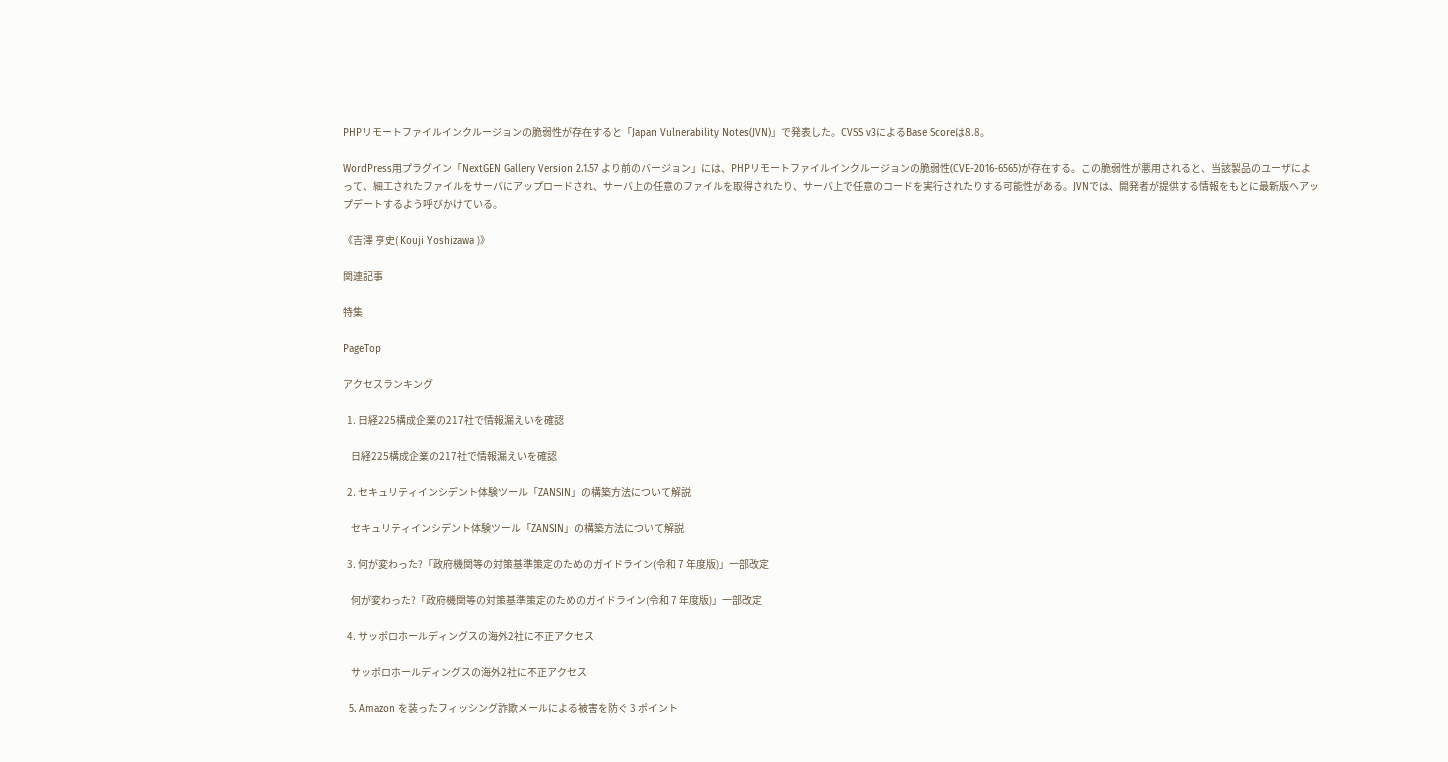PHPリモートファイルインクルージョンの脆弱性が存在すると「Japan Vulnerability Notes(JVN)」で発表した。CVSS v3によるBase Scoreは8.8。

WordPress用プラグイン「NextGEN Gallery Version 2.1.57 より前のバージョン」には、PHPリモートファイルインクルージョンの脆弱性(CVE-2016-6565)が存在する。この脆弱性が悪用されると、当該製品のユーザによって、細工されたファイルをサーバにアップロードされ、サーバ上の任意のファイルを取得されたり、サーバ上で任意のコードを実行されたりする可能性がある。JVNでは、開発者が提供する情報をもとに最新版へアップデートするよう呼びかけている。

《吉澤 亨史( Kouji Yoshizawa )》

関連記事

特集

PageTop

アクセスランキング

  1. 日経225構成企業の217社で情報漏えいを確認

    日経225構成企業の217社で情報漏えいを確認

  2. セキュリティインシデント体験ツール「ZANSIN」の構築方法について解説

    セキュリティインシデント体験ツール「ZANSIN」の構築方法について解説

  3. 何が変わった?「政府機関等の対策基準策定のためのガイドライン(令和 7 年度版)」一部改定

    何が変わった?「政府機関等の対策基準策定のためのガイドライン(令和 7 年度版)」一部改定

  4. サッポロホールディングスの海外2社に不正アクセス

    サッポロホールディングスの海外2社に不正アクセス

  5. Amazon を装ったフィッシング詐欺メールによる被害を防ぐ 3 ポイント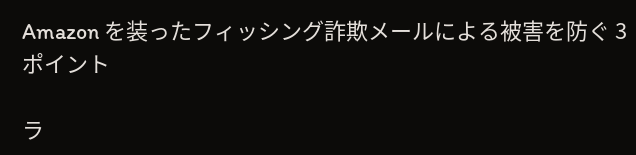Amazon を装ったフィッシング詐欺メールによる被害を防ぐ 3 ポイント

ラ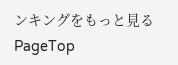ンキングをもっと見る
PageTop